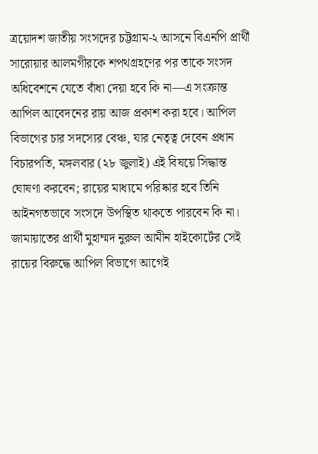ত্রয়োদশ জাতীয় সংসদের চট্টগ্রাম-২ আসনে বিএনপি প্রার্থী সারোয়ার আলমগীরকে শপথগ্রহণের পর তাকে সংসদ অধিবেশনে যেতে বাঁধা দেয়া হবে কি না—এ সংক্রান্ত আপিল আবেদনের রায় আজ প্রকাশ করা হবে। আপিল বিভাগের চার সদস্যের বেঞ্চ, যার নেতৃত্ব দেবেন প্রধান বিচারপতি, মঙ্গলবার (২৮ জুলাই) এই বিষয়ে সিদ্ধান্ত ঘোষণা করবেন; রায়ের মাধ্যমে পরিষ্কার হবে তিনি আইনগতভাবে সংসদে উপস্থিত থাকতে পারবেন কি না।
জামায়াতের প্রার্থী মুহাম্মদ নুরুল আমীন হাইকোর্টের সেই রায়ের বিরুদ্ধে আপিল বিভাগে আগেই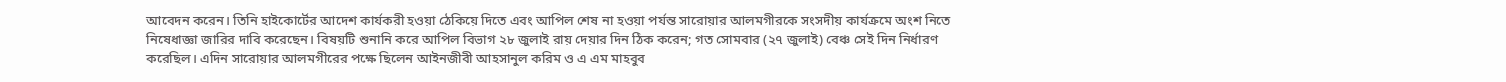আবেদন করেন। তিনি হাইকোর্টের আদেশ কার্যকরী হওয়া ঠেকিয়ে দিতে এবং আপিল শেষ না হওয়া পর্যন্ত সারোয়ার আলমগীরকে সংসদীয় কার্যক্রমে অংশ নিতে নিষেধাজ্ঞা জারির দাবি করেছেন। বিষয়টি শুনানি করে আপিল বিভাগ ২৮ জুলাই রায় দেয়ার দিন ঠিক করেন; গত সোমবার (২৭ জুলাই) বেঞ্চ সেই দিন নির্ধারণ করেছিল। এদিন সারোয়ার আলমগীরের পক্ষে ছিলেন আইনজীবী আহসানুল করিম ও এ এম মাহবুব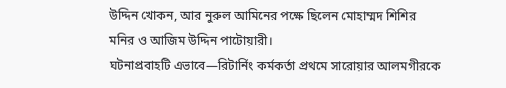উদ্দিন খোকন, আর নুরুল আমিনের পক্ষে ছিলেন মোহাম্মদ শিশির মনির ও আজিম উদ্দিন পাটোয়ারী।
ঘটনাপ্রবাহটি এভাবে—রিটার্নিং কর্মকর্তা প্রথমে সারোয়ার আলমগীরকে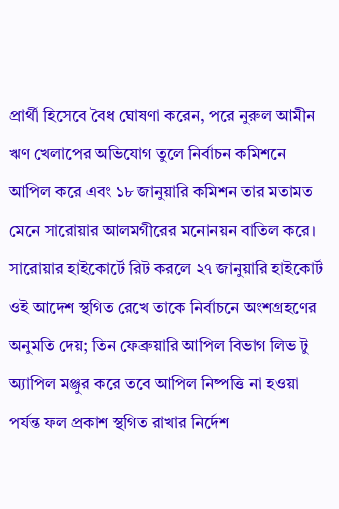প্রার্থী হিসেবে বৈধ ঘোষণা করেন, পরে নুরুল আমীন ঋণ খেলাপের অভিযোগ তুলে নির্বাচন কমিশনে আপিল করে এবং ১৮ জানুয়ারি কমিশন তার মতামত মেনে সারোয়ার আলমগীরের মনোনয়ন বাতিল করে। সারোয়ার হাইকোর্টে রিট করলে ২৭ জানুয়ারি হাইকোর্ট ওই আদেশ স্থগিত রেখে তাকে নির্বাচনে অংশগ্রহণের অনুমতি দেয়; তিন ফেব্রুয়ারি আপিল বিভাগ লিভ টু অ্যাপিল মঞ্জুর করে তবে আপিল নিষ্পত্তি না হওয়া পর্যন্ত ফল প্রকাশ স্থগিত রাখার নির্দেশ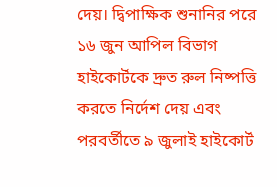দেয়। দ্বিপাক্ষিক শুনানির পরে ১৬ জুন আপিল বিভাগ হাইকোর্টকে দ্রুত রুল নিষ্পত্তি করতে নির্দেশ দেয় এবং পরবর্তীতে ৯ জুলাই হাইকোর্ট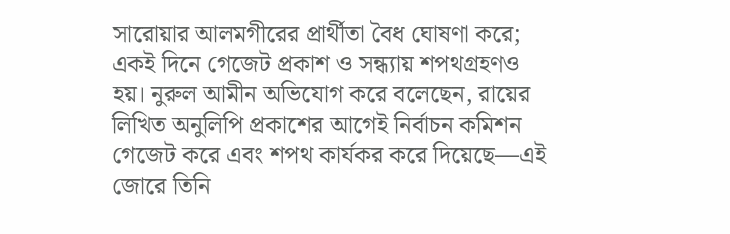সারোয়ার আলমগীরের প্রার্থীতা বৈধ ঘোষণা করে; একই দিনে গেজেট প্রকাশ ও সন্ধ্যায় শপথগ্ৰহণও হয়। নুরুল আমীন অভিযোগ করে বলেছেন, রায়ের লিখিত অনুলিপি প্রকাশের আগেই নির্বাচন কমিশন গেজেট করে এবং শপথ কার্যকর করে দিয়েছে—এই জোরে তিনি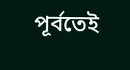পূর্বতেই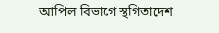আপিল বিভাগে স্থগিতাদেশ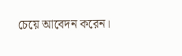চেয়ে আবেদন করেন।